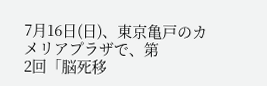7月16日(日)、東京亀戸のカメリアプラザで、第
2回「脳死移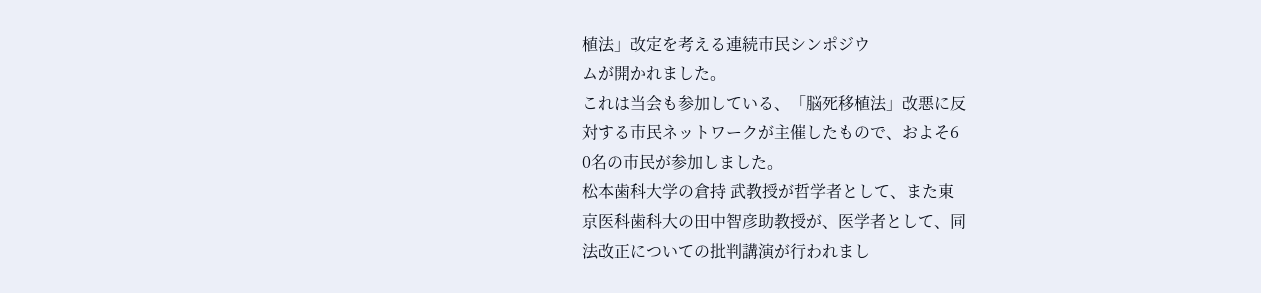植法」改定を考える連続市民シンポジウ
ムが開かれました。
これは当会も参加している、「脳死移植法」改悪に反
対する市民ネットワークが主催したもので、およそ6
0名の市民が参加しました。
松本歯科大学の倉持 武教授が哲学者として、また東
京医科歯科大の田中智彦助教授が、医学者として、同
法改正についての批判講演が行われまし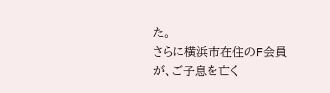た。
さらに横浜市在住のF会員が、ご子息を亡く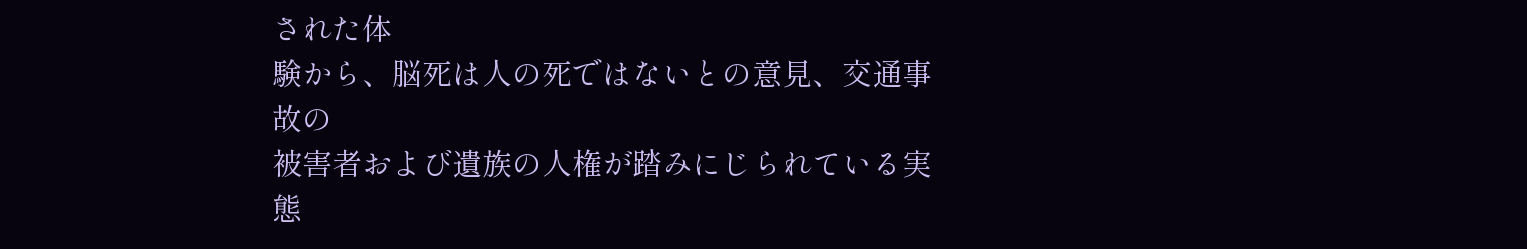された体
験から、脳死は人の死ではないとの意見、交通事故の
被害者および遺族の人権が踏みにじられている実態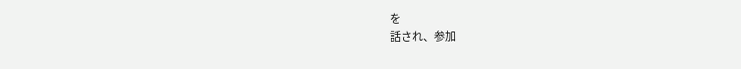を
話され、参加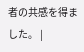者の共感を得ました。 |